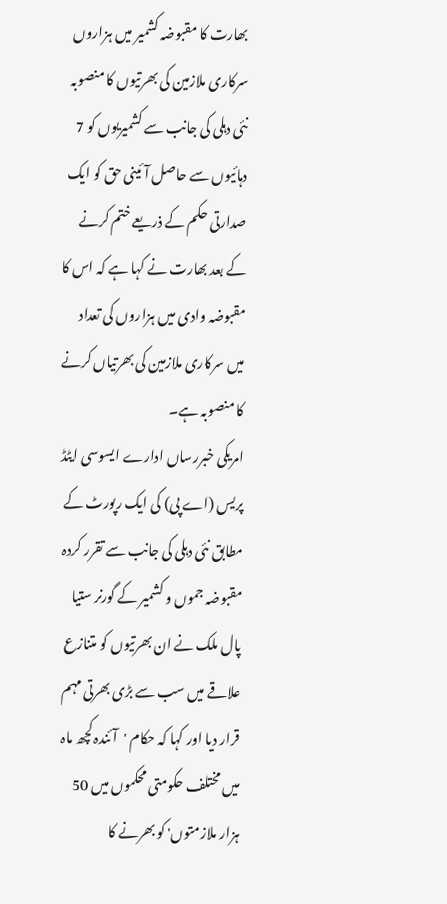بھارت کا مقبوضہ کشمیر میں ہزاروں سرکاری ملازمین کی بھرتیوں کا منصوبہ
نئی دہلی کی جانب سے کشمیریوں کو 7 دہائیوں سے حاصل آئینی حق کو ایک صدارتی حکم کے ذریعے ختم کرنے کے بعد بھارت نے کہا ہے کہ اس کا مقبوضہ وادی میں ہزاروں کی تعداد میں سرکاری ملازمین کی بھرتیاں کرنے کا منصوبہ ہے۔
امریکی خبررساں ادارے ایسوسی ایٹڈ پریس (اے پی) کی ایک رپورٹ کے مطابق نئی دہلی کی جانب سے تقرر کردہ مقبوضہ جموں و کشمیر کے گورنر ستیا پال ملک نے ان بھرتیوں کو متنازع علاقے میں سب سے بڑی بھرتی مہم قرار دیا اور کہا کہ حکام 'آئندہ کچھ ماہ میں مختلف حکومتی محکموں میں 50 ہزار ملازمتوں' کو بھرنے کا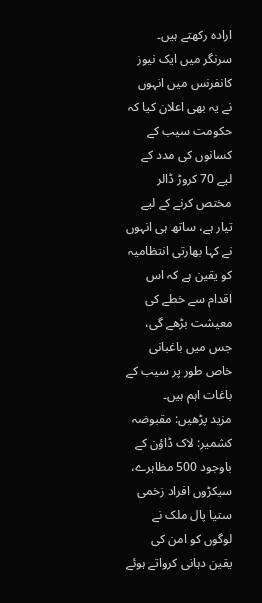ارادہ رکھتے ہیں۔
سرنگر میں ایک نیوز کانفرنس میں انہوں نے یہ بھی اعلان کیا کہ حکومت سیب کے کسانوں کی مدد کے لیے 70 کروڑ ڈالر مختص کرنے کے لیے تیار ہے، ساتھ ہی انہوں نے کہا بھارتی انتظامیہ کو یقین ہے کہ اس اقدام سے خطے کی معیشت بڑھے گی، جس میں باغبانی خاص طور پر سیب کے باغات اہم ہیں۔
مزید پڑھیں: مقبوضہ کشمیر: لاک ڈاؤن کے باوجود 500 مظاہرے، سیکڑوں افراد زخمی
ستیا پال ملک نے لوگوں کو امن کی یقین دہانی کرواتے ہوئے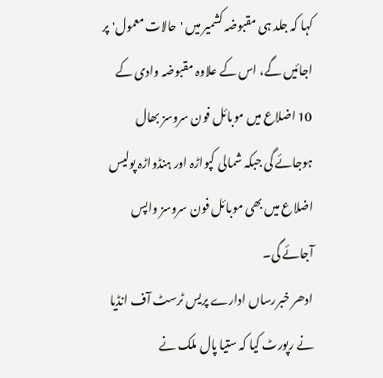کہا کہ جلد ہی مقبوضہ کشمیر میں 'حالات معمول' پر اجائیں گے، اس کے علاوہ مقبوضہ وادی کے 10 اضلاع میں موبائل فون سروسز بھال ہوجائے گی جبکہ شمالی کپواڑہ اور ہنڈواڑہ پولیس اضلاع میں بھی موبائل فون سروسز واپس آجائے گی۔
ادھر خبررساں ادارے پریس ٹرسٹ آف انڈیا نے رپورٹ کیا کہ ستیا پال ملک نے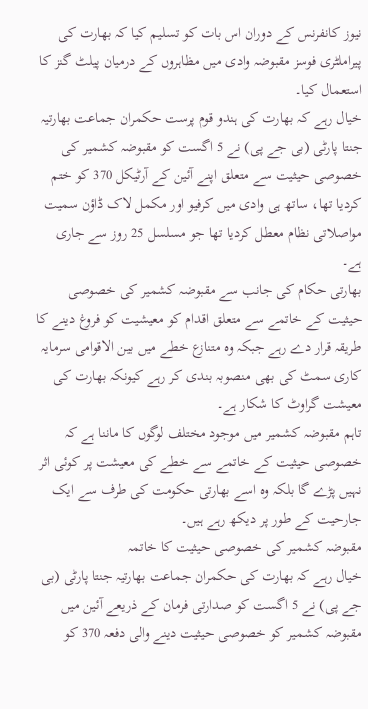نیوز کانفرنس کے دوران اس بات کو تسلیم کیا کہ بھارت کی پیراملٹری فوسز مقبوضہ وادی میں مظاہروں کے درمیان پیلٹ گنز کا استعمال کیا۔
خیال رہے کہ بھارت کی ہندو قوم پرست حکمران جماعت بھارتیہ جنتا پارٹی (بی جے پی) نے 5 اگست کو مقبوضہ کشمیر کی خصوصی حیثیت سے متعلق اپنے آئین کے آرٹیکل 370 کو ختم کردیا تھا، ساتھ ہی وادی میں کرفیو اور مکمل لاک ڈاؤن سمیت مواصلاتی نظام معطل کردیا تھا جو مسلسل 25 روز سے جاری ہے۔
بھارتی حکام کی جانب سے مقبوضہ کشمیر کی خصوصی حیثیت کے خاتمے سے متعلق اقدام کو معیشیت کو فروغ دینے کا طریقہ قرار دے رہے جبکہ وہ متنازع خطے میں بین الاقوامی سرمایہ کاری سمٹ کی بھی منصوبہ بندی کر رہے کیونکہ بھارت کی معیشت گراوٹ کا شکار ہے۔
تاہم مقبوضہ کشمیر میں موجود مختلف لوگوں کا ماننا ہے کہ خصوصی حیثیت کے خاتمے سے خطے کی معیشت پر کوئی اثر نہیں پڑے گا بلکہ وہ اسے بھارتی حکومت کی طرف سے ایک جارحیت کے طور پر دیکھ رہے ہیں۔
مقبوضہ کشمیر کی خصوصی حیثیت کا خاتمہ
خیال رہے کہ بھارت کی حکمران جماعت بھارتیہ جنتا پارٹی (بی جے پی) نے 5 اگست کو صدارتی فرمان کے ذریعے آئین میں مقبوضہ کشمیر کو خصوصی حیثیت دینے والی دفعہ 370 کو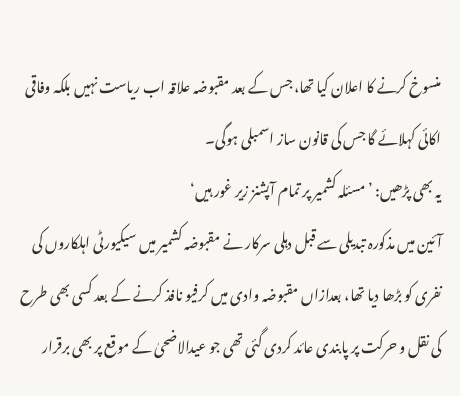منسوخ کرنے کا اعلان کیا تھا، جس کے بعد مقبوضہ علاقہ اب ریاست نہیں بلکہ وفاقی اکائی کہلائے گا جس کی قانون ساز اسمبلی ہوگی۔
یہ بھی پڑھیں: ’مسئلہ کشمیر پر تمام آپشنز زیر غور ہیں‘
آئین میں مذکورہ تبدیلی سے قبل دہلی سرکار نے مقبوضہ کشمیر میں سیکیورٹی اہلکاروں کی نفری کو بڑھا دیا تھا، بعدازاں مقبوضہ وادی میں کرفیو نافذ کرنے کے بعد کسی بھی طرح کی نقل و حرکت پر پابندی عائد کردی گئی تھی جو عیدالاضحیٰ کے موقع پر بھی برقرار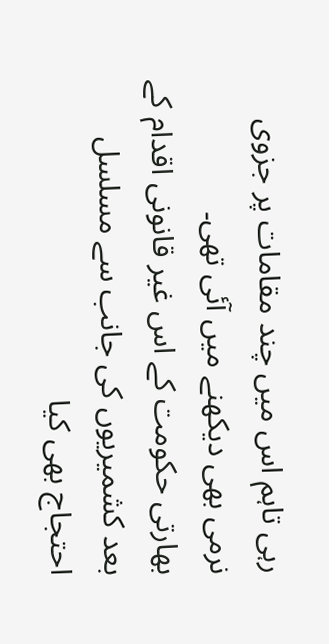رہی تاہم اس میں چند مقامات پر جزوی نرمی بھی دیکھنے میں آئی تھی۔
بھارتی حکومت کے اس غیر قانونی اقدام کے بعد کشمیریوں کی جانب سے مسلسل احتجاج بھی کیا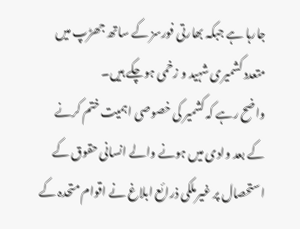جارہا ہے جبکہ بھارتی فورسز کے ساتھ جھڑپ میں متعدد کشمیری شہید و زخمی ہوچکے ہیں۔
واضح رہے کہ کشمیر کی خصوصی اہمیت ختم کرنے کے بعد وادی میں ہونے والے انسانی حقوق کے استحصال پر غیرملکی ذرائع ابلاغ نے اقوام متحدہ کے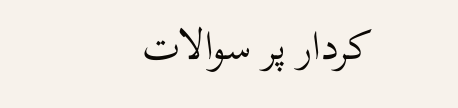کردار پر سوالات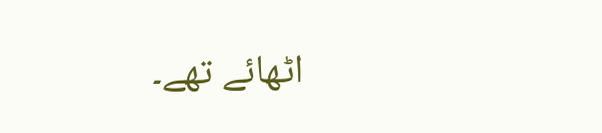اٹھائے تھے۔